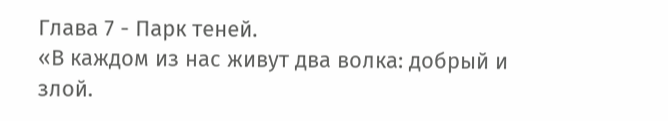Глава 7 - Парк теней.
«В каждом из нас живут два волка: добрый и злой.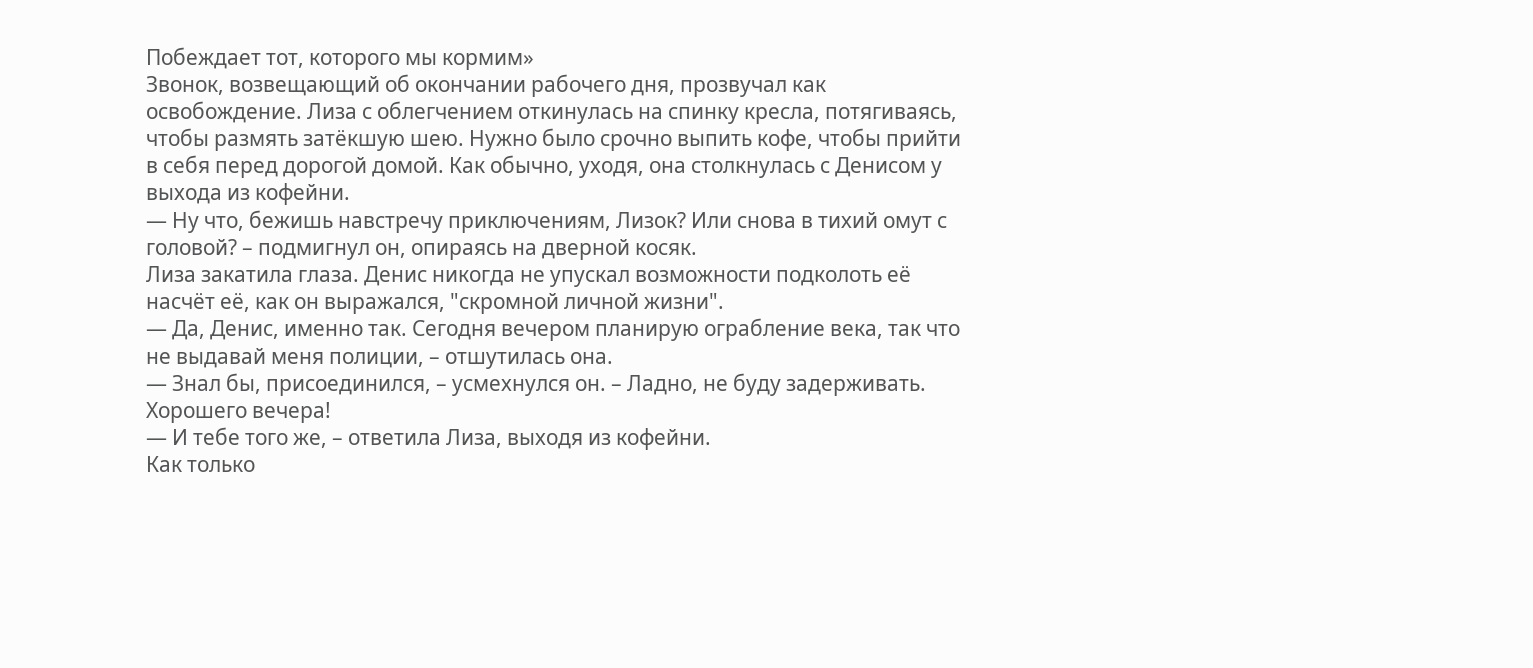Побеждает тот, которого мы кормим»
Звонок, возвещающий об окончании рабочего дня, прозвучал как освобождение. Лиза с облегчением откинулась на спинку кресла, потягиваясь, чтобы размять затёкшую шею. Нужно было срочно выпить кофе, чтобы прийти в себя перед дорогой домой. Как обычно, уходя, она столкнулась с Денисом у выхода из кофейни.
— Ну что, бежишь навстречу приключениям, Лизок? Или снова в тихий омут с головой? – подмигнул он, опираясь на дверной косяк.
Лиза закатила глаза. Денис никогда не упускал возможности подколоть её насчёт её, как он выражался, "скромной личной жизни".
— Да, Денис, именно так. Сегодня вечером планирую ограбление века, так что не выдавай меня полиции, – отшутилась она.
— Знал бы, присоединился, – усмехнулся он. – Ладно, не буду задерживать. Хорошего вечера!
— И тебе того же, – ответила Лиза, выходя из кофейни.
Как только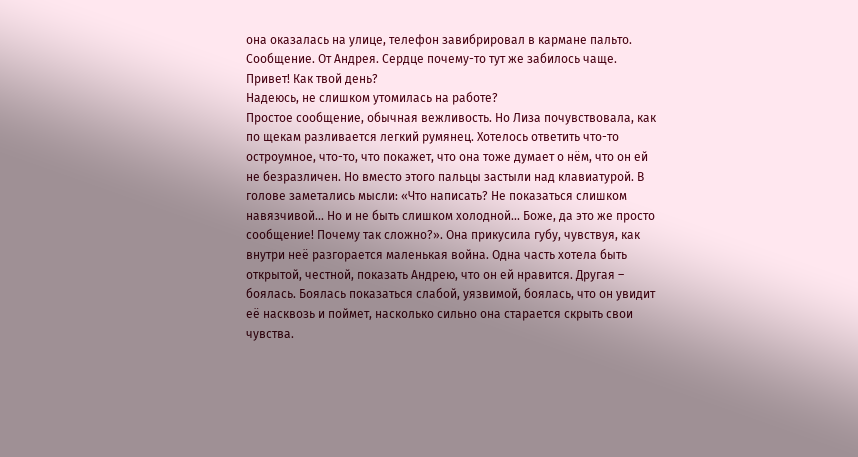она оказалась на улице, телефон завибрировал в кармане пальто. Сообщение. От Андрея. Сердце почему-то тут же забилось чаще.
Привет! Как твой день?
Надеюсь, не слишком утомилась на работе?
Простое сообщение, обычная вежливость. Но Лиза почувствовала, как по щекам разливается легкий румянец. Хотелось ответить что-то остроумное, что-то, что покажет, что она тоже думает о нём, что он ей не безразличен. Но вместо этого пальцы застыли над клавиатурой. В голове заметались мысли: «Что написать? Не показаться слишком навязчивой... Но и не быть слишком холодной... Боже, да это же просто сообщение! Почему так сложно?». Она прикусила губу, чувствуя, как внутри неё разгорается маленькая война. Одна часть хотела быть открытой, честной, показать Андрею, что он ей нравится. Другая – боялась. Боялась показаться слабой, уязвимой, боялась, что он увидит её насквозь и поймет, насколько сильно она старается скрыть свои чувства.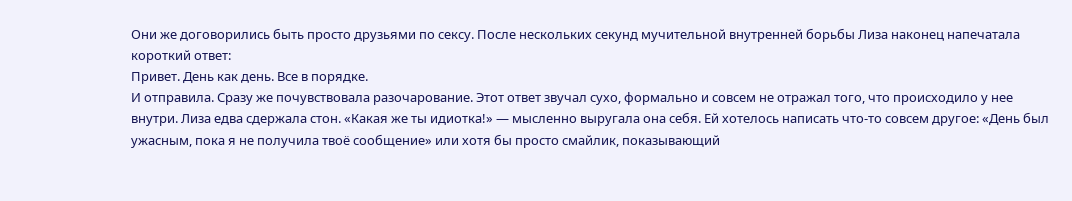Они же договорились быть просто друзьями по сексу. После нескольких секунд мучительной внутренней борьбы Лиза наконец напечатала короткий ответ:
Привет. День как день. Все в порядке.
И отправила. Сразу же почувствовала разочарование. Этот ответ звучал сухо, формально и совсем не отражал того, что происходило у нее внутри. Лиза едва сдержала стон. «Какая же ты идиотка!» — мысленно выругала она себя. Ей хотелось написать что-то совсем другое: «День был ужасным, пока я не получила твоё сообщение» или хотя бы просто смайлик, показывающий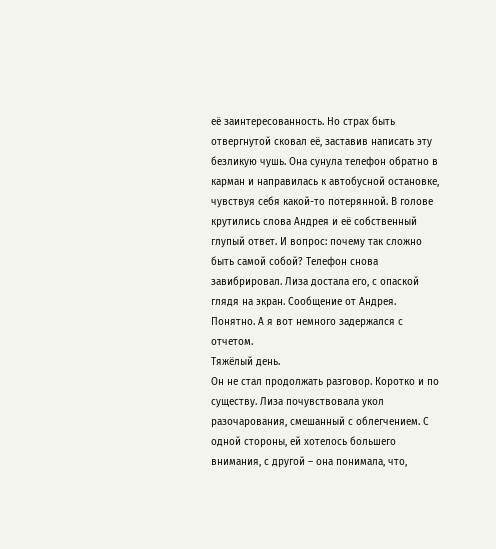её заинтересованность. Но страх быть отвергнутой сковал её, заставив написать эту безликую чушь. Она сунула телефон обратно в карман и направилась к автобусной остановке, чувствуя себя какой-то потерянной. В голове крутились слова Андрея и её собственный глупый ответ. И вопрос: почему так сложно быть самой собой? Телефон снова завибрировал. Лиза достала его, с опаской глядя на экран. Сообщение от Андрея.
Понятно. А я вот немного задержался с отчетом.
Тяжёлый день.
Он не стал продолжать разговор. Коротко и по существу. Лиза почувствовала укол разочарования, смешанный с облегчением. С одной стороны, ей хотелось большего внимания, с другой – она понимала, что,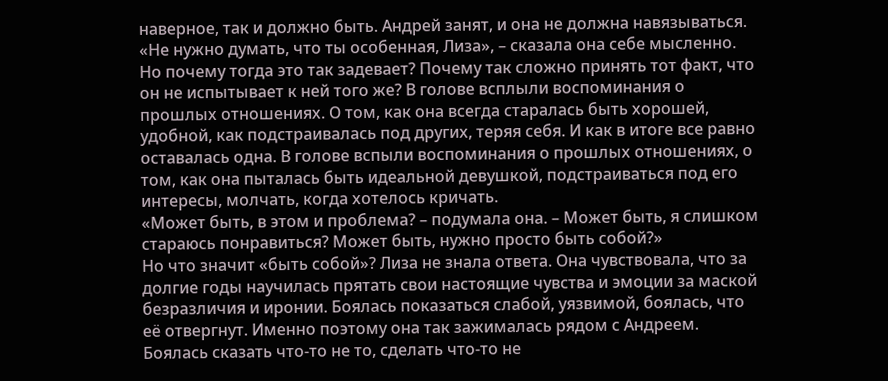наверное, так и должно быть. Андрей занят, и она не должна навязываться.
«Не нужно думать, что ты особенная, Лиза», – сказала она себе мысленно.
Но почему тогда это так задевает? Почему так сложно принять тот факт, что он не испытывает к ней того же? В голове всплыли воспоминания о прошлых отношениях. О том, как она всегда старалась быть хорошей, удобной, как подстраивалась под других, теряя себя. И как в итоге все равно оставалась одна. В голове вспыли воспоминания о прошлых отношениях, о том, как она пыталась быть идеальной девушкой, подстраиваться под его интересы, молчать, когда хотелось кричать.
«Может быть, в этом и проблема? – подумала она. – Может быть, я слишком стараюсь понравиться? Может быть, нужно просто быть собой?»
Но что значит «быть собой»? Лиза не знала ответа. Она чувствовала, что за долгие годы научилась прятать свои настоящие чувства и эмоции за маской безразличия и иронии. Боялась показаться слабой, уязвимой, боялась, что её отвергнут. Именно поэтому она так зажималась рядом с Андреем. Боялась сказать что-то не то, сделать что-то не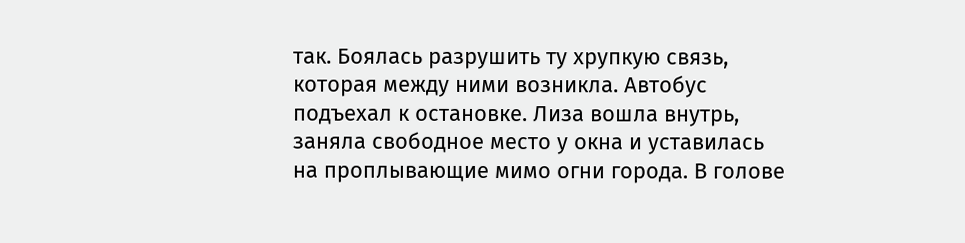так. Боялась разрушить ту хрупкую связь, которая между ними возникла. Автобус подъехал к остановке. Лиза вошла внутрь, заняла свободное место у окна и уставилась на проплывающие мимо огни города. В голове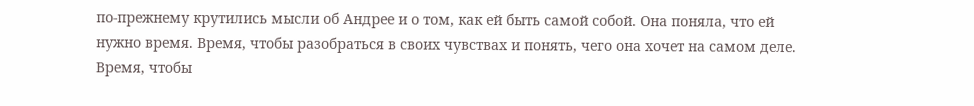по-прежнему крутились мысли об Андрее и о том, как ей быть самой собой. Она поняла, что ей нужно время. Время, чтобы разобраться в своих чувствах и понять, чего она хочет на самом деле. Время, чтобы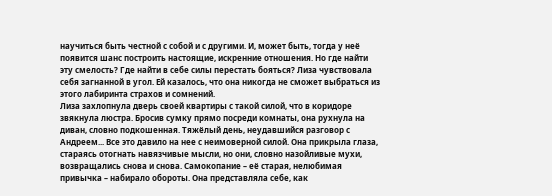научиться быть честной с собой и с другими. И, может быть, тогда у неё появится шанс построить настоящие, искренние отношения. Но где найти эту смелость? Где найти в себе силы перестать бояться? Лиза чувствовала себя загнанной в угол. Ей казалось, что она никогда не сможет выбраться из этого лабиринта страхов и сомнений.
Лиза захлопнула дверь своей квартиры с такой силой, что в коридоре звякнула люстра. Бросив сумку прямо посреди комнаты, она рухнула на диван, словно подкошенная. Тяжёлый день, неудавшийся разговор с Андреем... Все это давило на нее с неимоверной силой. Она прикрыла глаза, стараясь отогнать навязчивые мысли, но они, словно назойливые мухи, возвращались снова и снова. Самокопание – её старая, нелюбимая привычка – набирало обороты. Она представляла себе, как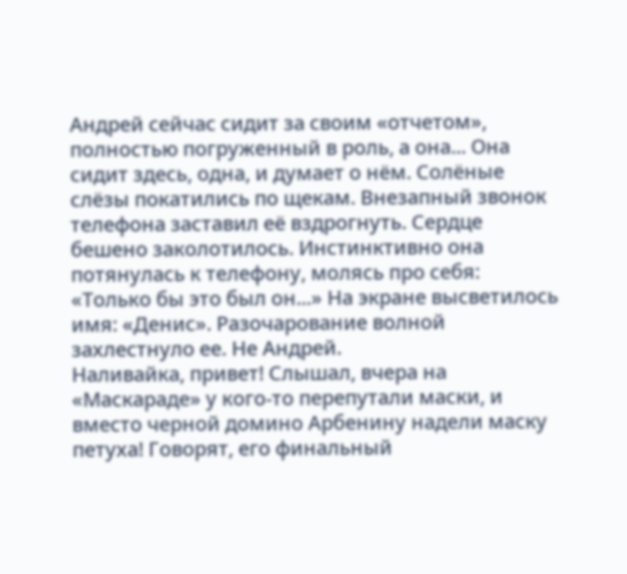Андрей сейчас сидит за своим «отчетом», полностью погруженный в роль, а она... Она сидит здесь, одна, и думает о нём. Солёные слёзы покатились по щекам. Внезапный звонок телефона заставил её вздрогнуть. Сердце бешено заколотилось. Инстинктивно она потянулась к телефону, молясь про себя: «Только бы это был он...» На экране высветилось имя: «Денис». Разочарование волной захлестнуло ее. Не Андрей.
Наливайка, привет! Слышал, вчера на «Маскараде» у кого-то перепутали маски, и вместо черной домино Арбенину надели маску петуха! Говорят, его финальный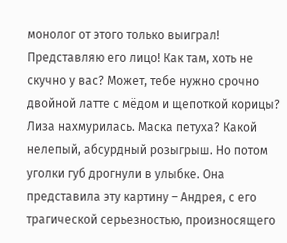монолог от этого только выиграл! Представляю его лицо! Как там, хоть не скучно у вас? Может, тебе нужно срочно двойной латте с мёдом и щепоткой корицы?
Лиза нахмурилась. Маска петуха? Какой нелепый, абсурдный розыгрыш. Но потом уголки губ дрогнули в улыбке. Она представила эту картину – Андрея, с его трагической серьезностью, произносящего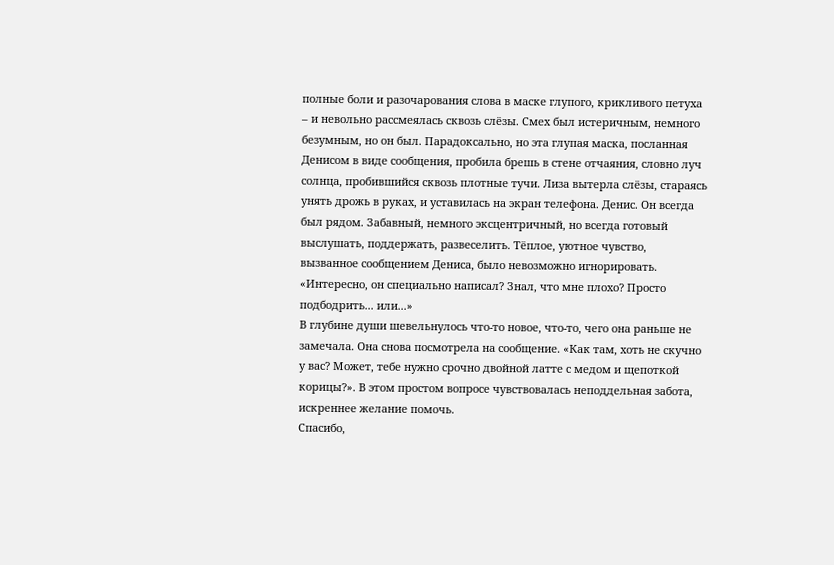полные боли и разочарования слова в маске глупого, крикливого петуха – и невольно рассмеялась сквозь слёзы. Смех был истеричным, немного безумным, но он был. Парадоксально, но эта глупая маска, посланная Денисом в виде сообщения, пробила брешь в стене отчаяния, словно луч солнца, пробившийся сквозь плотные тучи. Лиза вытерла слёзы, стараясь унять дрожь в руках, и уставилась на экран телефона. Денис. Он всегда был рядом. Забавный, немного эксцентричный, но всегда готовый выслушать, поддержать, развеселить. Тёплое, уютное чувство, вызванное сообщением Дениса, было невозможно игнорировать.
«Интересно, он специально написал? Знал, что мне плохо? Просто подбодрить... или...»
В глубине души шевельнулось что-то новое, что-то, чего она раньше не замечала. Она снова посмотрела на сообщение. «Как там, хоть не скучно у вас? Может, тебе нужно срочно двойной латте с медом и щепоткой корицы?». В этом простом вопросе чувствовалась неподдельная забота, искреннее желание помочь.
Спасибо,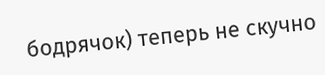бодрячок) теперь не скучно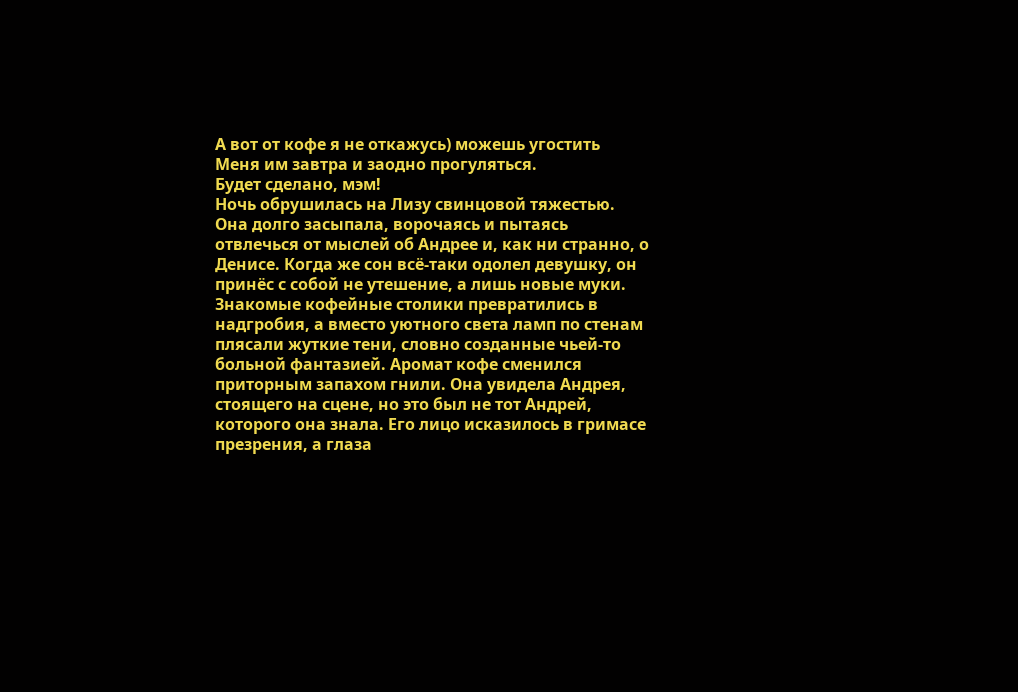А вот от кофе я не откажусь) можешь угостить
Меня им завтра и заодно прогуляться.
Будет сделано, мэм!
Ночь обрушилась на Лизу свинцовой тяжестью. Она долго засыпала, ворочаясь и пытаясь отвлечься от мыслей об Андрее и, как ни странно, о Денисе. Когда же сон всё-таки одолел девушку, он принёс с собой не утешение, а лишь новые муки. Знакомые кофейные столики превратились в надгробия, а вместо уютного света ламп по стенам плясали жуткие тени, словно созданные чьей-то больной фантазией. Аромат кофе сменился приторным запахом гнили. Она увидела Андрея, стоящего на сцене, но это был не тот Андрей, которого она знала. Его лицо исказилось в гримасе презрения, а глаза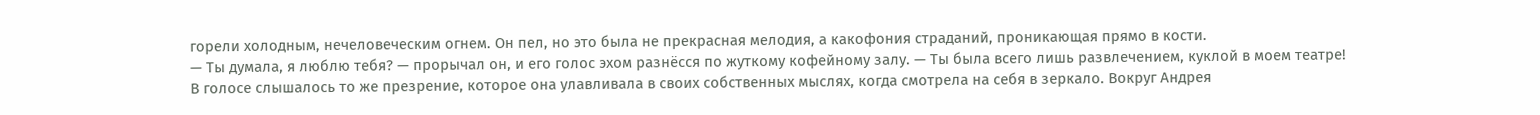горели холодным, нечеловеческим огнем. Он пел, но это была не прекрасная мелодия, а какофония страданий, проникающая прямо в кости.
— Ты думала, я люблю тебя? — прорычал он, и его голос эхом разнёсся по жуткому кофейному залу. — Ты была всего лишь развлечением, куклой в моем театре!
В голосе слышалось то же презрение, которое она улавливала в своих собственных мыслях, когда смотрела на себя в зеркало. Вокруг Андрея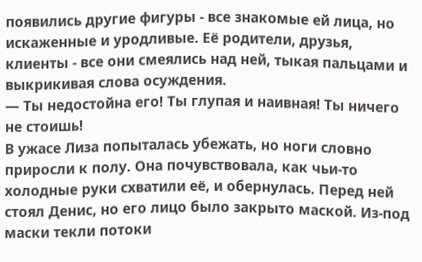появились другие фигуры - все знакомые ей лица, но искаженные и уродливые. Её родители, друзья, клиенты - все они смеялись над ней, тыкая пальцами и выкрикивая слова осуждения.
— Ты недостойна его! Ты глупая и наивная! Ты ничего не стоишь!
В ужасе Лиза попыталась убежать, но ноги словно приросли к полу. Она почувствовала, как чьи-то холодные руки схватили её, и обернулась. Перед ней стоял Денис, но его лицо было закрыто маской. Из-под маски текли потоки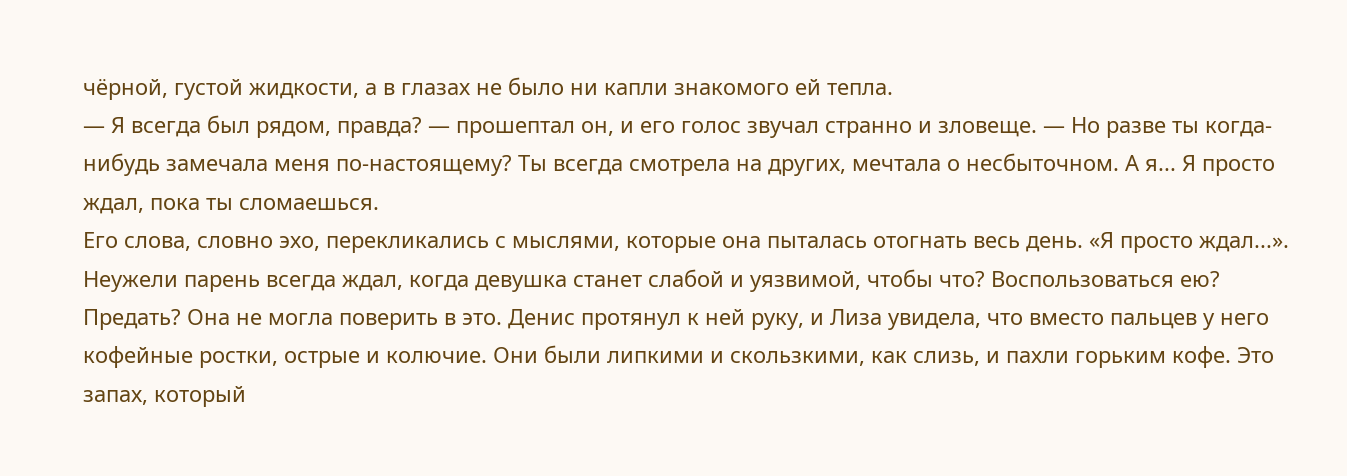чёрной, густой жидкости, а в глазах не было ни капли знакомого ей тепла.
— Я всегда был рядом, правда? — прошептал он, и его голос звучал странно и зловеще. — Но разве ты когда-нибудь замечала меня по-настоящему? Ты всегда смотрела на других, мечтала о несбыточном. А я... Я просто ждал, пока ты сломаешься.
Его слова, словно эхо, перекликались с мыслями, которые она пыталась отогнать весь день. «Я просто ждал...». Неужели парень всегда ждал, когда девушка станет слабой и уязвимой, чтобы что? Воспользоваться ею? Предать? Она не могла поверить в это. Денис протянул к ней руку, и Лиза увидела, что вместо пальцев у него кофейные ростки, острые и колючие. Они были липкими и скользкими, как слизь, и пахли горьким кофе. Это запах, который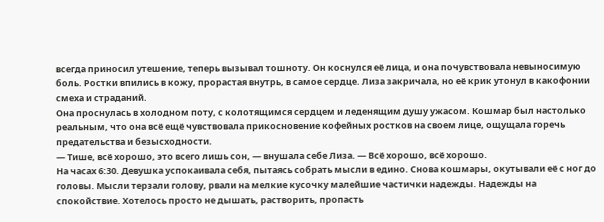всегда приносил утешение, теперь вызывал тошноту. Он коснулся её лица, и она почувствовала невыносимую боль. Ростки впились в кожу, прорастая внутрь, в самое сердце. Лиза закричала, но её крик утонул в какофонии смеха и страданий.
Она проснулась в холодном поту, с колотящимся сердцем и леденящим душу ужасом. Кошмар был настолько реальным, что она всё ещё чувствовала прикосновение кофейных ростков на своем лице, ощущала горечь предательства и безысходности.
— Тише, всё хорошо, это всего лишь сон, — внушала себе Лиза. — Всё хорошо, всё хорошо.
На часах 6:30. Девушка успокаивала себя, пытаясь собрать мысли в едино. Снова кошмары, окутывали её с ног до головы. Мысли терзали голову, рвали на мелкие кусочку малейшие частички надежды. Надежды на спокойствие. Хотелось просто не дышать, растворить, пропасть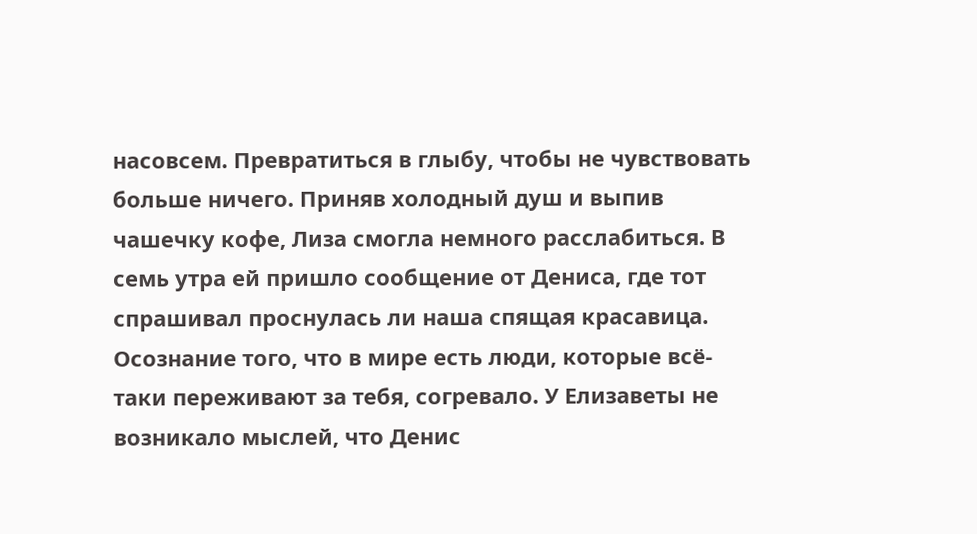насовсем. Превратиться в глыбу, чтобы не чувствовать больше ничего. Приняв холодный душ и выпив чашечку кофе, Лиза смогла немного расслабиться. В семь утра ей пришло сообщение от Дениса, где тот спрашивал проснулась ли наша спящая красавица. Осознание того, что в мире есть люди, которые всё-таки переживают за тебя, согревало. У Елизаветы не возникало мыслей, что Денис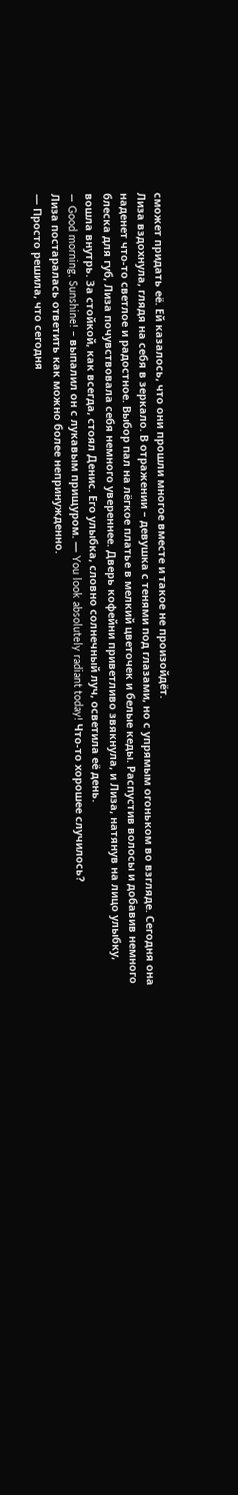сможет придать её. Ей казалось, что они прошли многое вместе и такое не произойдёт.
Лиза вздохнула, глядя на себя в зеркало. В отражении – девушка с тенями под глазами, но с упрямым огоньком во взгляде. Сегодня она наденет что-то светлое и радостное. Выбор пал на лёгкое платье в мелкий цветочек и белые кеды. Распустив волосы и добавив немного блеска для губ, Лиза почувствовала себя немного увереннее. Дверь кофейни приветливо звякнула, и Лиза, натянув на лицо улыбку, вошла внутрь. За стойкой, как всегда, стоял Денис. Его улыбка, словно солнечный луч, осветила её день.
— Good morning, Sunshine! – выпалил он с лукавым прищуром. — You look absolutely radiant today! Что-то хорошее случилось?
Лиза постаралась ответить как можно более непринужденно.
— Просто решила, что сегодня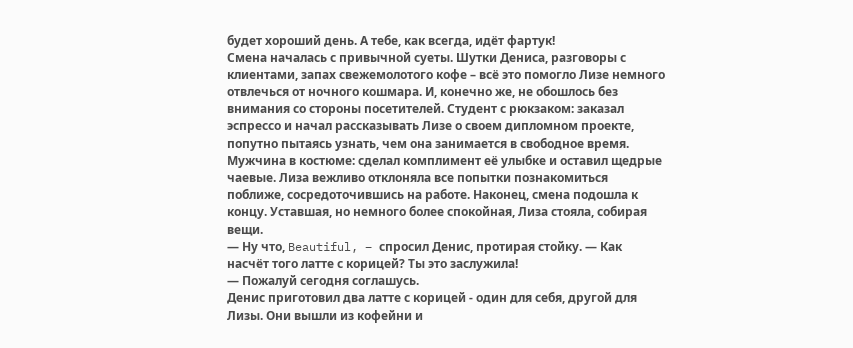будет хороший день. А тебе, как всегда, идёт фартук!
Смена началась с привычной суеты. Шутки Дениса, разговоры с клиентами, запах свежемолотого кофе – всё это помогло Лизе немного отвлечься от ночного кошмара. И, конечно же, не обошлось без внимания со стороны посетителей. Студент с рюкзаком: заказал эспрессо и начал рассказывать Лизе о своем дипломном проекте, попутно пытаясь узнать, чем она занимается в свободное время. Мужчина в костюме: сделал комплимент её улыбке и оставил щедрые чаевые. Лиза вежливо отклоняла все попытки познакомиться поближе, сосредоточившись на работе. Наконец, смена подошла к концу. Уставшая, но немного более спокойная, Лиза стояла, собирая вещи.
— Ну что, Beautiful, – спросил Денис, протирая стойку. — Как насчёт того латте с корицей? Ты это заслужила!
— Пожалуй сегодня соглашусь.
Денис приготовил два латте с корицей - один для себя, другой для Лизы. Они вышли из кофейни и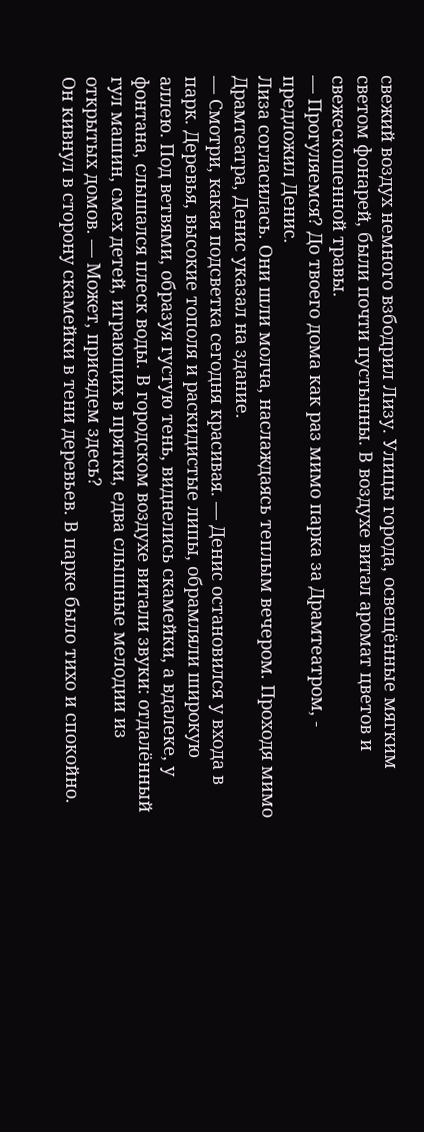свежий воздух немного взбодрил Лизу. Улицы города, освещённые мягким светом фонарей, были почти пустынны. В воздухе витал аромат цветов и свежескошенной травы.
— Прогуляемся? До твоего дома как раз мимо парка за Драмтеатром, - предложил Денис.
Лиза согласилась. Они шли молча, наслаждаясь теплым вечером. Проходя мимо Драмтеатра, Денис указал на здание.
— Смотри, какая подсветка сегодня красивая. — Денис остановился у входа в парк. Деревья, высокие тополя и раскидистые липы, обрамляли широкую аллею. Под ветвями, образуя густую тень, виднелись скамейки, а вдалеке, у фонтана, слышался плеск воды. В городском воздухе витали звуки: отдалённый гул машин, смех детей, играющих в прятки, едва слышные мелодии из открытых домов. — Может, присядем здесь?
Он кивнул в сторону скамейки в тени деревьев. В парке было тихо и спокойно.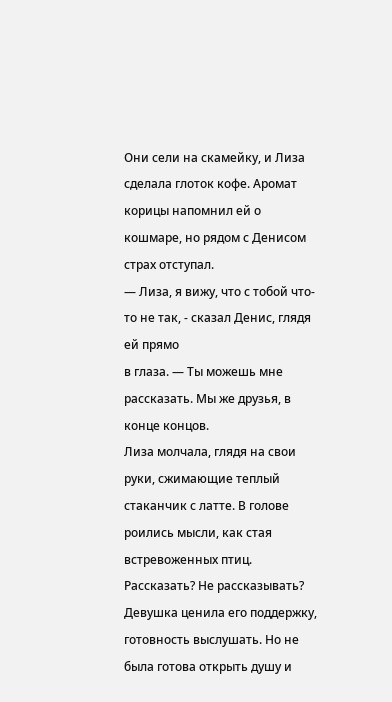Они сели на скамейку, и Лиза сделала глоток кофе. Аромат корицы напомнил ей о кошмаре, но рядом с Денисом страх отступал.
— Лиза, я вижу, что с тобой что-то не так, - сказал Денис, глядя ей прямо
в глаза. — Ты можешь мне рассказать. Мы же друзья, в конце концов.
Лиза молчала, глядя на свои руки, сжимающие теплый стаканчик с латте. В голове роились мысли, как стая встревоженных птиц. Рассказать? Не рассказывать? Девушка ценила его поддержку, готовность выслушать. Но не была готова открыть душу и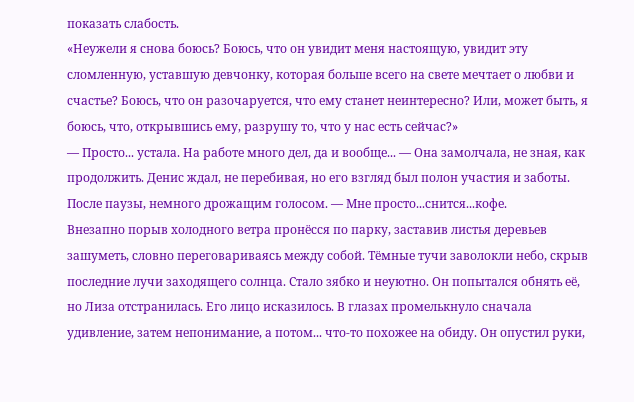показать слабость.
«Неужели я снова боюсь? Боюсь, что он увидит меня настоящую, увидит эту сломленную, уставшую девчонку, которая больше всего на свете мечтает о любви и счастье? Боюсь, что он разочаруется, что ему станет неинтересно? Или, может быть, я боюсь, что, открывшись ему, разрушу то, что у нас есть сейчас?»
— Просто... устала. На работе много дел, да и вообще... — Она замолчала, не зная, как продолжить. Денис ждал, не перебивая, но его взгляд был полон участия и заботы. После паузы, немного дрожащим голосом. — Мне просто...снится...кофе.
Внезапно порыв холодного ветра пронёсся по парку, заставив листья деревьев зашуметь, словно переговариваясь между собой. Тёмные тучи заволокли небо, скрыв последние лучи заходящего солнца. Стало зябко и неуютно. Он попытался обнять её, но Лиза отстранилась. Его лицо исказилось. В глазах промелькнуло сначала удивление, затем непонимание, а потом... что-то похожее на обиду. Он опустил руки,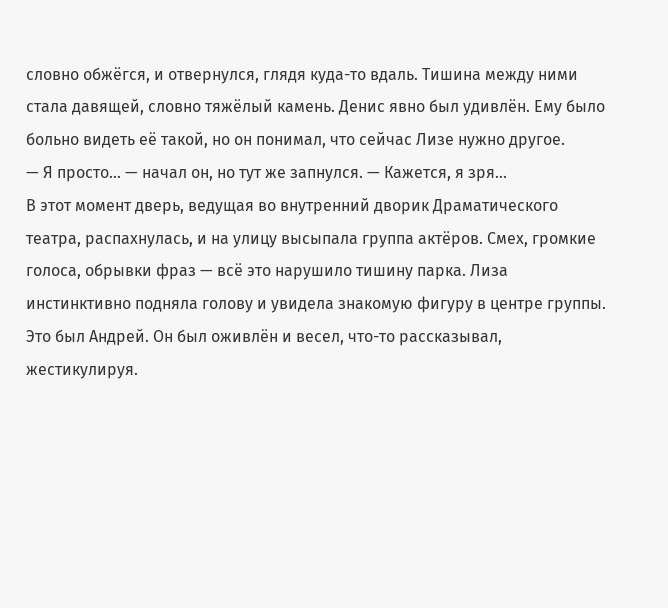словно обжёгся, и отвернулся, глядя куда-то вдаль. Тишина между ними стала давящей, словно тяжёлый камень. Денис явно был удивлён. Ему было больно видеть её такой, но он понимал, что сейчас Лизе нужно другое.
— Я просто... — начал он, но тут же запнулся. — Кажется, я зря...
В этот момент дверь, ведущая во внутренний дворик Драматического театра, распахнулась, и на улицу высыпала группа актёров. Смех, громкие голоса, обрывки фраз — всё это нарушило тишину парка. Лиза инстинктивно подняла голову и увидела знакомую фигуру в центре группы. Это был Андрей. Он был оживлён и весел, что-то рассказывал, жестикулируя.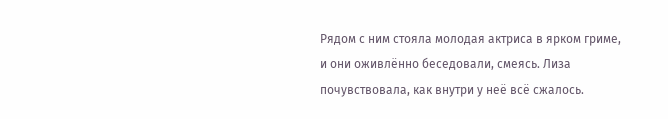Рядом с ним стояла молодая актриса в ярком гриме, и они оживлённо беседовали, смеясь. Лиза почувствовала, как внутри у неё всё сжалось.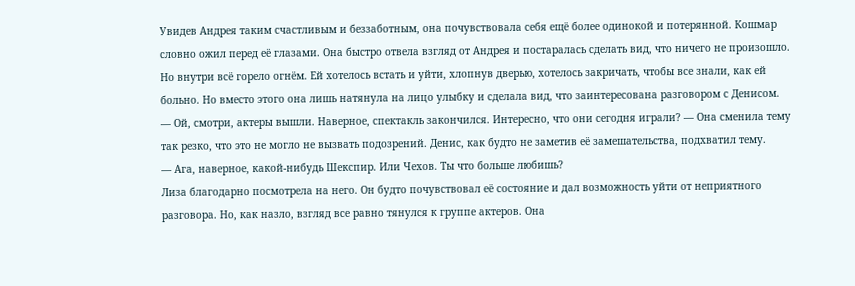Увидев Андрея таким счастливым и беззаботным, она почувствовала себя ещё более одинокой и потерянной. Кошмар словно ожил перед её глазами. Она быстро отвела взгляд от Андрея и постаралась сделать вид, что ничего не произошло. Но внутри всё горело огнём. Ей хотелось встать и уйти, хлопнув дверью, хотелось закричать, чтобы все знали, как ей больно. Но вместо этого она лишь натянула на лицо улыбку и сделала вид, что заинтересована разговором с Денисом.
— Ой, смотри, актеры вышли. Наверное, спектакль закончился. Интересно, что они сегодня играли? — Она сменила тему так резко, что это не могло не вызвать подозрений. Денис, как будто не заметив её замешательства, подхватил тему.
— Ага, наверное, какой-нибудь Шекспир. Или Чехов. Ты что больше любишь?
Лиза благодарно посмотрела на него. Он будто почувствовал её состояние и дал возможность уйти от неприятного разговора. Но, как назло, взгляд все равно тянулся к группе актеров. Она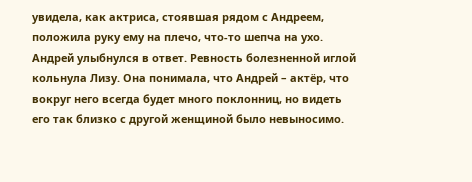увидела, как актриса, стоявшая рядом с Андреем, положила руку ему на плечо, что-то шепча на ухо. Андрей улыбнулся в ответ. Ревность болезненной иглой кольнула Лизу. Она понимала, что Андрей – актёр, что вокруг него всегда будет много поклонниц, но видеть его так близко с другой женщиной было невыносимо.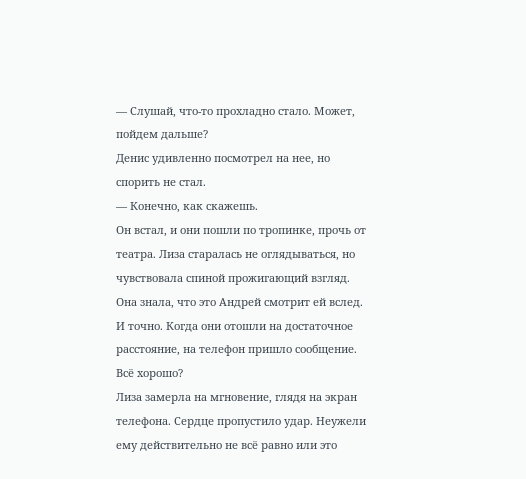— Слушай, что-то прохладно стало. Может, пойдем дальше?
Денис удивленно посмотрел на нее, но спорить не стал.
— Конечно, как скажешь.
Он встал, и они пошли по тропинке, прочь от театра. Лиза старалась не оглядываться, но чувствовала спиной прожигающий взгляд. Она знала, что это Андрей смотрит ей вслед. И точно. Когда они отошли на достаточное расстояние, на телефон пришло сообщение.
Всё хорошо?
Лиза замерла на мгновение, глядя на экран телефона. Сердце пропустило удар. Неужели ему действительно не всё равно или это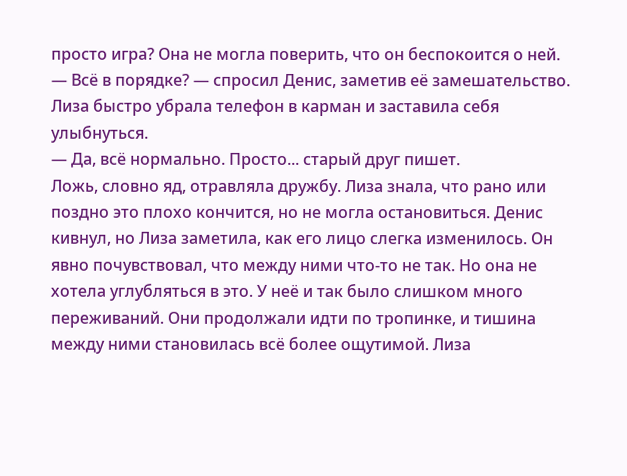просто игра? Она не могла поверить, что он беспокоится о ней.
— Всё в порядке? — спросил Денис, заметив её замешательство. Лиза быстро убрала телефон в карман и заставила себя улыбнуться.
— Да, всё нормально. Просто... старый друг пишет.
Ложь, словно яд, отравляла дружбу. Лиза знала, что рано или поздно это плохо кончится, но не могла остановиться. Денис кивнул, но Лиза заметила, как его лицо слегка изменилось. Он явно почувствовал, что между ними что-то не так. Но она не хотела углубляться в это. У неё и так было слишком много переживаний. Они продолжали идти по тропинке, и тишина между ними становилась всё более ощутимой. Лиза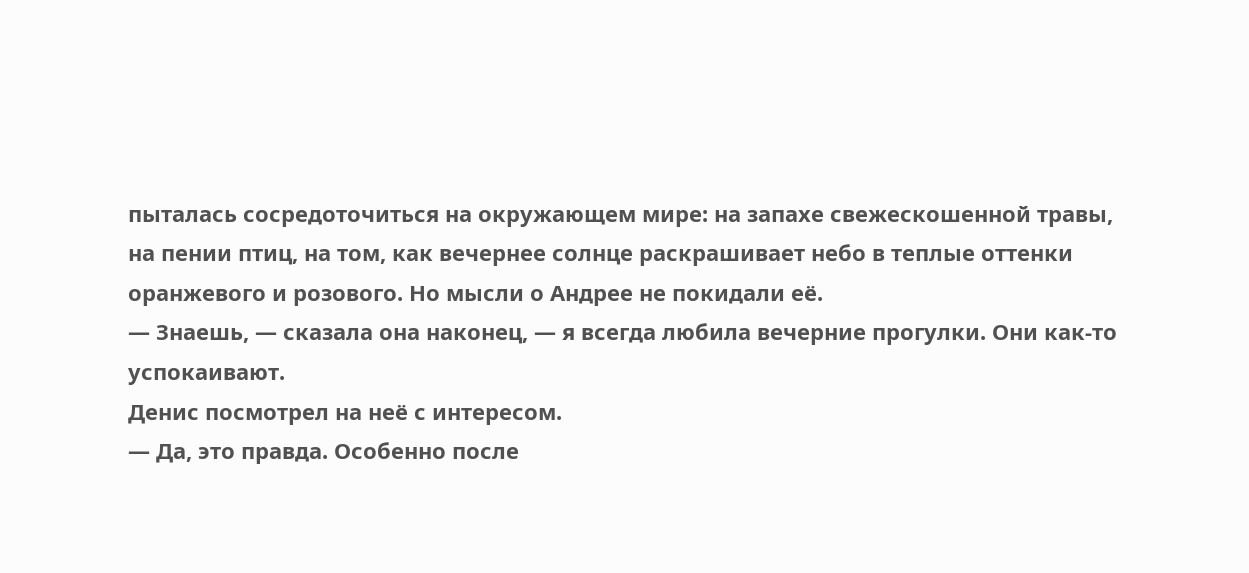пыталась сосредоточиться на окружающем мире: на запахе свежескошенной травы, на пении птиц, на том, как вечернее солнце раскрашивает небо в теплые оттенки оранжевого и розового. Но мысли о Андрее не покидали её.
— Знаешь, — сказала она наконец, — я всегда любила вечерние прогулки. Они как-то успокаивают.
Денис посмотрел на неё с интересом.
— Да, это правда. Особенно после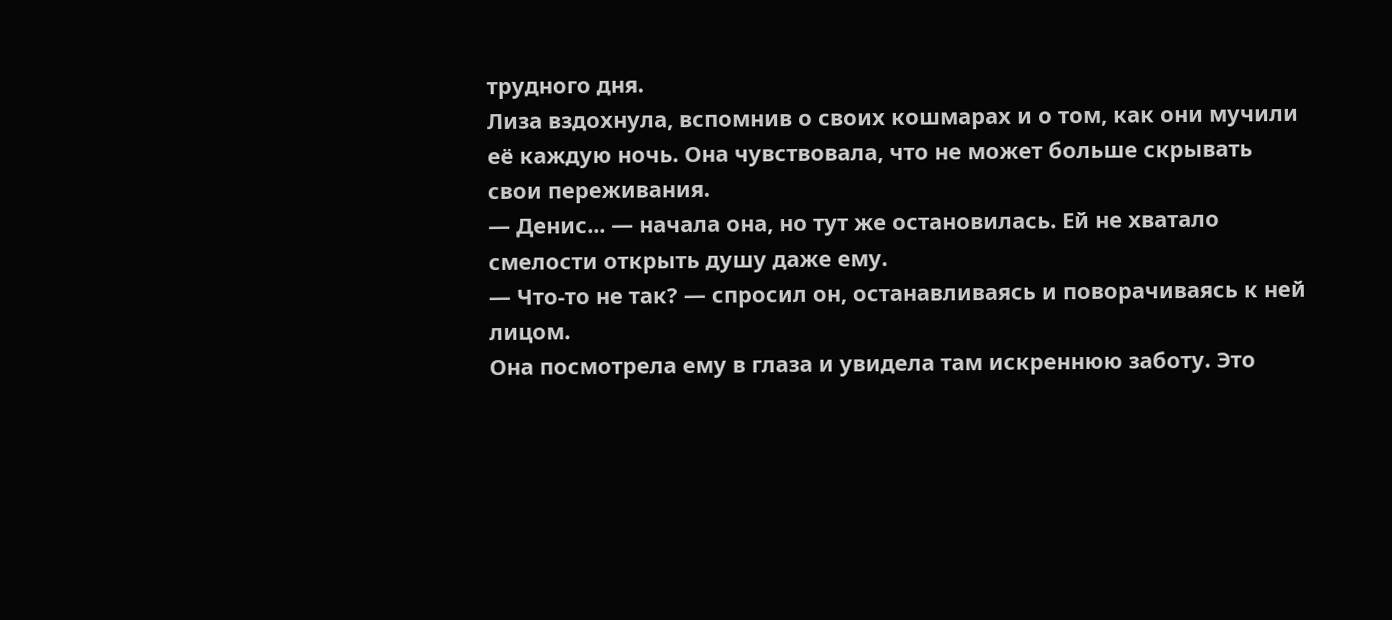трудного дня.
Лиза вздохнула, вспомнив о своих кошмарах и о том, как они мучили её каждую ночь. Она чувствовала, что не может больше скрывать свои переживания.
— Денис... — начала она, но тут же остановилась. Ей не хватало смелости открыть душу даже ему.
— Что-то не так? — спросил он, останавливаясь и поворачиваясь к ней лицом.
Она посмотрела ему в глаза и увидела там искреннюю заботу. Это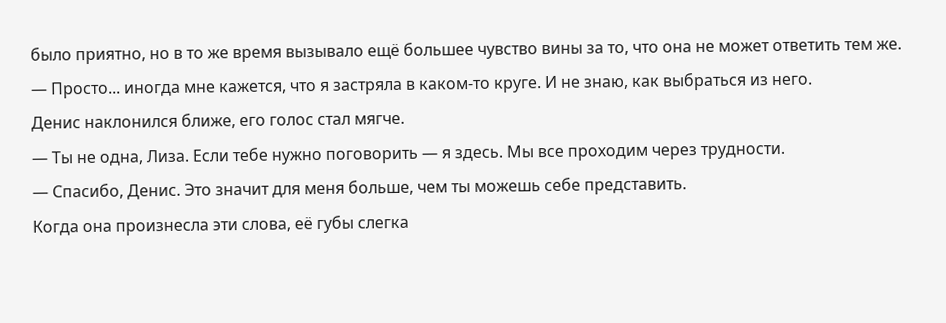было приятно, но в то же время вызывало ещё большее чувство вины за то, что она не может ответить тем же.
— Просто... иногда мне кажется, что я застряла в каком-то круге. И не знаю, как выбраться из него.
Денис наклонился ближе, его голос стал мягче.
— Ты не одна, Лиза. Если тебе нужно поговорить — я здесь. Мы все проходим через трудности.
— Спасибо, Денис. Это значит для меня больше, чем ты можешь себе представить.
Когда она произнесла эти слова, её губы слегка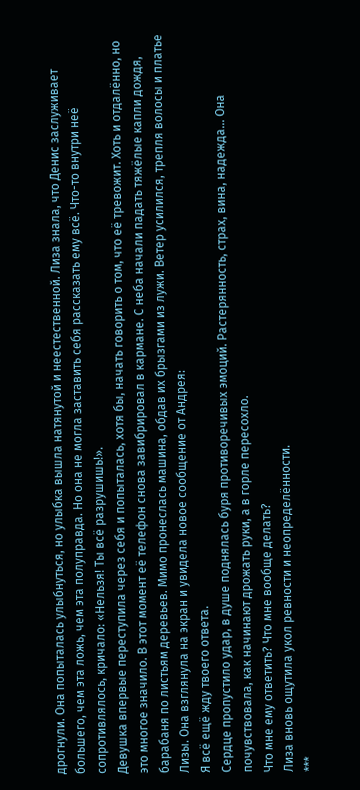дрогнули. Она попыталась улыбнуться, но улыбка вышла натянутой и неестественной. Лиза знала, что Денис заслуживает большего, чем эта ложь, чем эта полуправда. Но она не могла заставить себя рассказать ему всё. Что-то внутри неё сопротивлялось, кричало: «Нельзя! Ты всё разрушишь!».
Девушка впервые переступила через себя и попыталась, хотя бы, начать говорить о том, что её тревожит. Хоть и отдалённо, но это многое значило. В этот момент её телефон снова завибрировал в кармане. С неба начали падать тяжёлые капли дождя, барабаня по листьям деревьев. Мимо пронеслась машина, обдав их брызгами из лужи. Ветер усилился, трепля волосы и платье Лизы. Она взглянула на экран и увидела новое сообщение от Андрея:
Я всё ещё жду твоего ответа.
Сердце пропустило удар, в душе поднялась буря противоречивых эмоций. Растерянность, страх, вина, надежда... Она почувствовала, как начинают дрожать руки, а в горле пересохло.
Что мне ему ответить? Что мне вообще делать?
Лиза вновь ощутила укол ревности и неопределённости.
***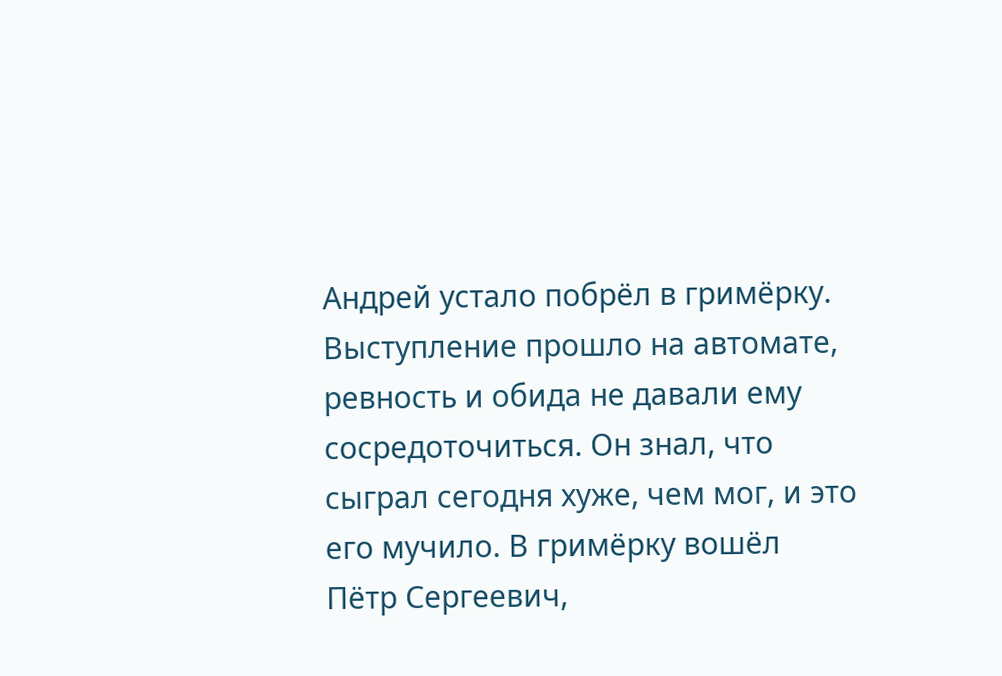Андрей устало побрёл в гримёрку. Выступление прошло на автомате, ревность и обида не давали ему сосредоточиться. Он знал, что сыграл сегодня хуже, чем мог, и это его мучило. В гримёрку вошёл Пётр Сергеевич,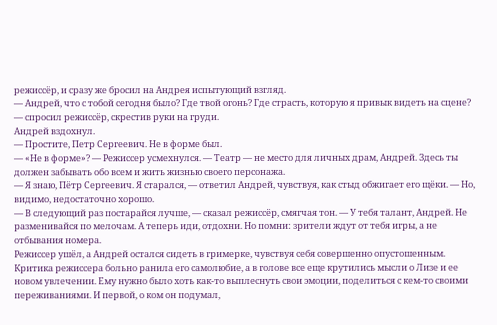режиссёр, и сразу же бросил на Андрея испытующий взгляд.
— Андрей, что с тобой сегодня было? Где твой огонь? Где страсть, которую я привык видеть на сцене? — спросил режиссёр, скрестив руки на груди.
Андрей вздохнул.
— Простите, Петр Сергеевич. Не в форме был.
— «Не в форме»? — Режиссер усмехнулся. — Театр — не место для личных драм, Андрей. Здесь ты должен забывать обо всем и жить жизнью своего персонажа.
— Я знаю, Пётр Сергеевич. Я старался, — ответил Андрей, чувствуя, как стыд обжигает его щёки. — Но, видимо, недостаточно хорошо.
— В следующий раз постарайся лучше, — сказал режиссёр, смягчая тон. — У тебя талант, Андрей. Не разменивайся по мелочам. А теперь иди, отдохни. Но помни: зрители ждут от тебя игры, а не отбывания номера.
Режиссер ушёл, а Андрей остался сидеть в гримерке, чувствуя себя совершенно опустошенным. Критика режиссера больно ранила его самолюбие, а в голове все еще крутились мысли о Лизе и ее новом увлечении. Ему нужно было хоть как-то выплеснуть свои эмоции, поделиться с кем-то своими переживаниями. И первой, о ком он подумал,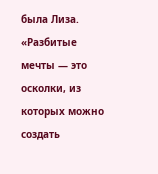была Лиза.
«Разбитые мечты — это осколки, из которых можно создать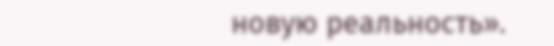новую реальность».